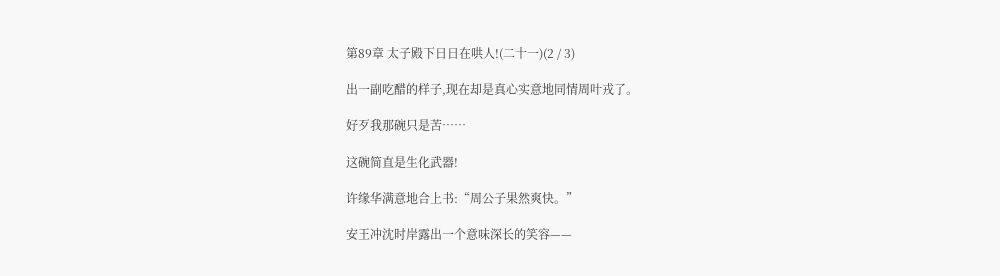第89章 太子殿下日日在哄人!(二十一)(2 / 3)

出一副吃醋的样子,现在却是真心实意地同情周叶戎了。

好歹我那碗只是苦……

这碗简直是生化武器!

许缘华满意地合上书:“周公子果然爽快。”

安王冲沈时岸露出一个意味深长的笑容——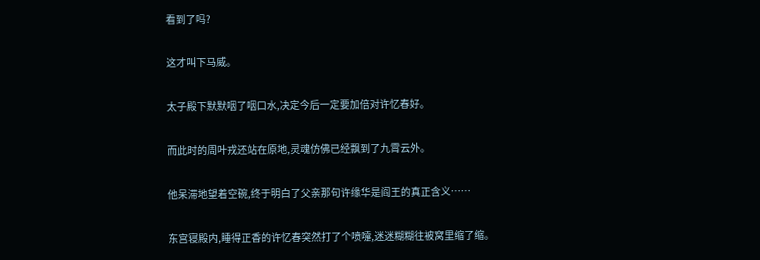看到了吗?

这才叫下马威。

太子殿下默默咽了咽口水,决定今后一定要加倍对许忆春好。

而此时的周叶戎还站在原地,灵魂仿佛已经飘到了九霄云外。

他呆滞地望着空碗,终于明白了父亲那句许缘华是阎王的真正含义……

东宫寝殿内,睡得正香的许忆春突然打了个喷嚏,迷迷糊糊往被窝里缩了缩。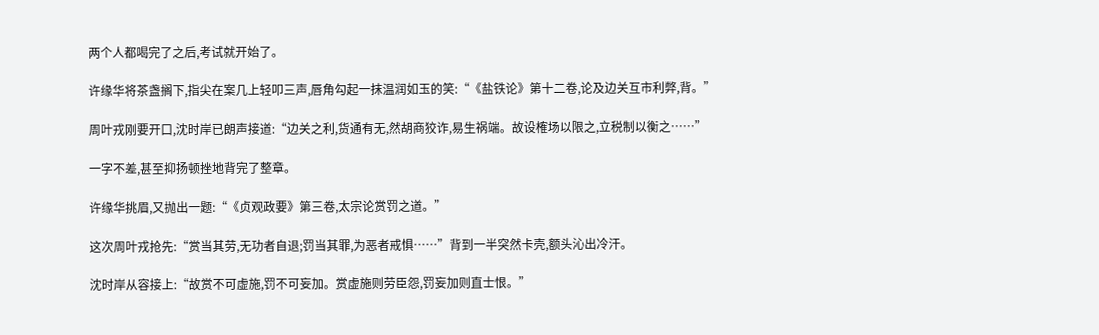两个人都喝完了之后,考试就开始了。

许缘华将茶盏搁下,指尖在案几上轻叩三声,唇角勾起一抹温润如玉的笑:“《盐铁论》第十二卷,论及边关互市利弊,背。”

周叶戎刚要开口,沈时岸已朗声接道:“边关之利,货通有无,然胡商狡诈,易生祸端。故设榷场以限之,立税制以衡之……”

一字不差,甚至抑扬顿挫地背完了整章。

许缘华挑眉,又抛出一题:“《贞观政要》第三卷,太宗论赏罚之道。”

这次周叶戎抢先:“赏当其劳,无功者自退;罚当其罪,为恶者戒惧……”背到一半突然卡壳,额头沁出冷汗。

沈时岸从容接上:“故赏不可虚施,罚不可妄加。赏虚施则劳臣怨,罚妄加则直士恨。”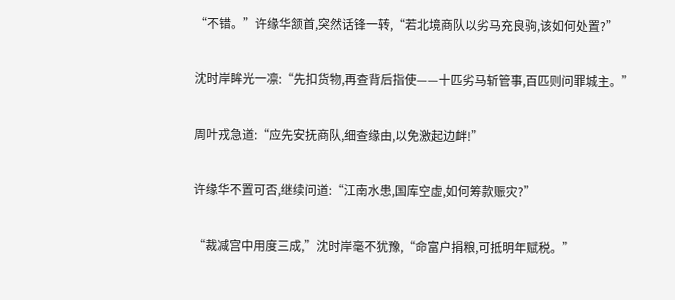“不错。”许缘华颔首,突然话锋一转,“若北境商队以劣马充良驹,该如何处置?”

沈时岸眸光一凛:“先扣货物,再查背后指使——十匹劣马斩管事,百匹则问罪城主。”

周叶戎急道:“应先安抚商队,细查缘由,以免激起边衅!”

许缘华不置可否,继续问道:“江南水患,国库空虚,如何筹款赈灾?”

“裁减宫中用度三成,”沈时岸毫不犹豫,“命富户捐粮,可抵明年赋税。”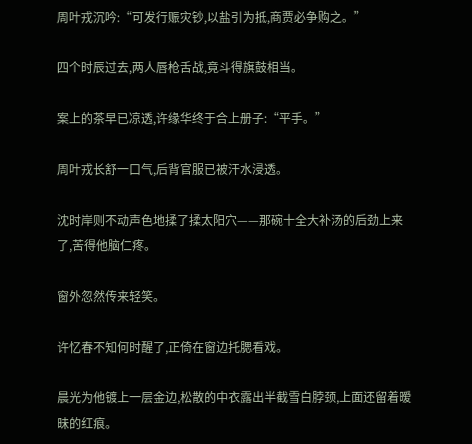周叶戎沉吟:“可发行赈灾钞,以盐引为抵,商贾必争购之。”

四个时辰过去,两人唇枪舌战,竟斗得旗鼓相当。

案上的茶早已凉透,许缘华终于合上册子:“平手。”

周叶戎长舒一口气,后背官服已被汗水浸透。

沈时岸则不动声色地揉了揉太阳穴——那碗十全大补汤的后劲上来了,苦得他脑仁疼。

窗外忽然传来轻笑。

许忆春不知何时醒了,正倚在窗边托腮看戏。

晨光为他镀上一层金边,松散的中衣露出半截雪白脖颈,上面还留着暧昧的红痕。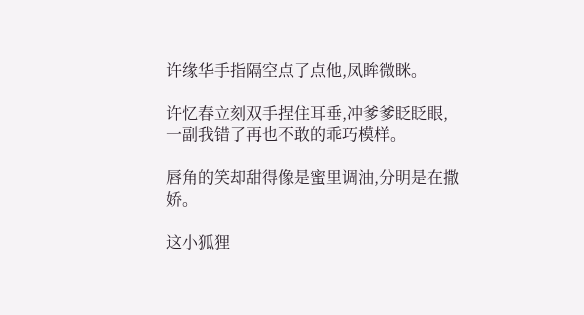许缘华手指隔空点了点他,凤眸微眯。

许忆春立刻双手捏住耳垂,冲爹爹眨眨眼,一副我错了再也不敢的乖巧模样。

唇角的笑却甜得像是蜜里调油,分明是在撒娇。

这小狐狸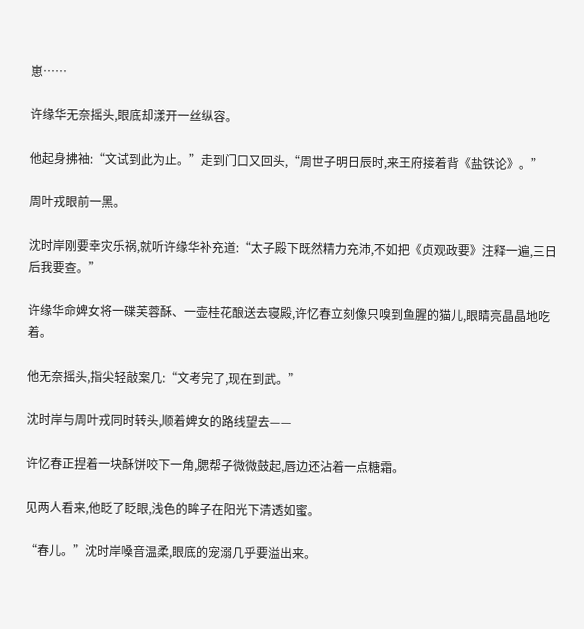崽……

许缘华无奈摇头,眼底却漾开一丝纵容。

他起身拂袖:“文试到此为止。”走到门口又回头,“周世子明日辰时,来王府接着背《盐铁论》。”

周叶戎眼前一黑。

沈时岸刚要幸灾乐祸,就听许缘华补充道:“太子殿下既然精力充沛,不如把《贞观政要》注释一遍,三日后我要查。”

许缘华命婢女将一碟芙蓉酥、一壶桂花酿送去寝殿,许忆春立刻像只嗅到鱼腥的猫儿,眼睛亮晶晶地吃着。

他无奈摇头,指尖轻敲案几:“文考完了,现在到武。”

沈时岸与周叶戎同时转头,顺着婢女的路线望去——

许忆春正捏着一块酥饼咬下一角,腮帮子微微鼓起,唇边还沾着一点糖霜。

见两人看来,他眨了眨眼,浅色的眸子在阳光下清透如蜜。

“春儿。”沈时岸嗓音温柔,眼底的宠溺几乎要溢出来。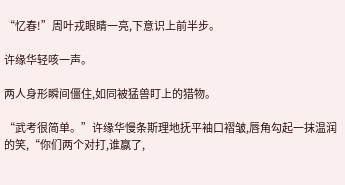“忆春!”周叶戎眼睛一亮,下意识上前半步。

许缘华轻咳一声。

两人身形瞬间僵住,如同被猛兽盯上的猎物。

“武考很简单。”许缘华慢条斯理地抚平袖口褶皱,唇角勾起一抹温润的笑,“你们两个对打,谁赢了,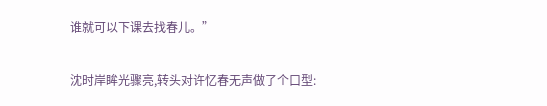谁就可以下课去找春儿。”

沈时岸眸光骤亮,转头对许忆春无声做了个口型: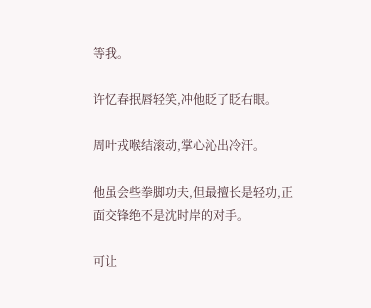等我。

许忆春抿唇轻笑,冲他眨了眨右眼。

周叶戎喉结滚动,掌心沁出冷汗。

他虽会些拳脚功夫,但最擅长是轻功,正面交锋绝不是沈时岸的对手。

可让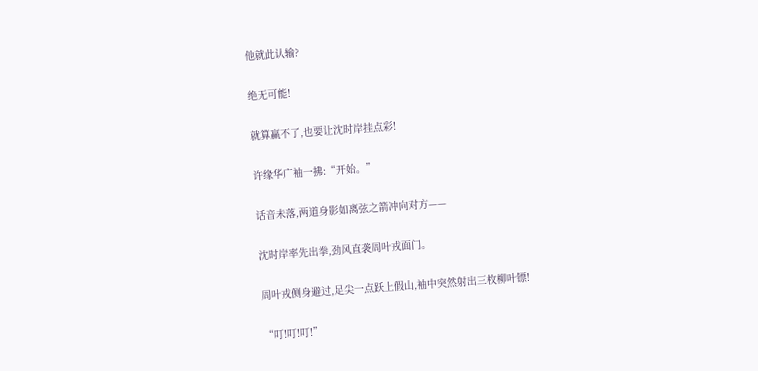他就此认输?

绝无可能!

就算赢不了,也要让沈时岸挂点彩!

许缘华广袖一拂:“开始。”

话音未落,两道身影如离弦之箭冲向对方——

沈时岸率先出拳,劲风直袭周叶戎面门。

周叶戎侧身避过,足尖一点跃上假山,袖中突然射出三枚柳叶镖!

“叮!叮!叮!”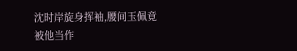沈时岸旋身挥袖,腰间玉佩竟被他当作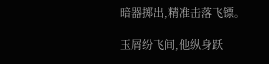暗器掷出,精准击落飞镖。

玉屑纷飞间,他纵身跃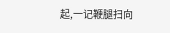起,一记鞭腿扫向